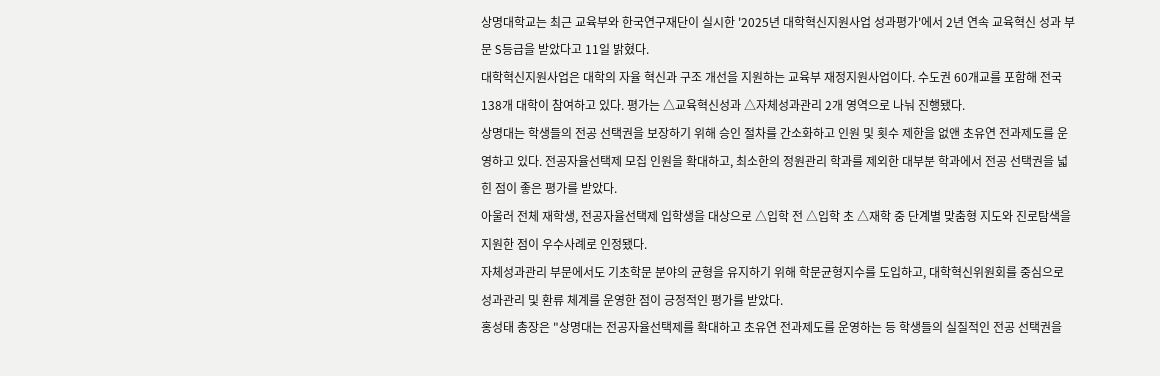상명대학교는 최근 교육부와 한국연구재단이 실시한 '2025년 대학혁신지원사업 성과평가'에서 2년 연속 교육혁신 성과 부문 S등급을 받았다고 11일 밝혔다.
대학혁신지원사업은 대학의 자율 혁신과 구조 개선을 지원하는 교육부 재정지원사업이다. 수도권 60개교를 포함해 전국 138개 대학이 참여하고 있다. 평가는 △교육혁신성과 △자체성과관리 2개 영역으로 나눠 진행됐다.
상명대는 학생들의 전공 선택권을 보장하기 위해 승인 절차를 간소화하고 인원 및 횟수 제한을 없앤 초유연 전과제도를 운영하고 있다. 전공자율선택제 모집 인원을 확대하고, 최소한의 정원관리 학과를 제외한 대부분 학과에서 전공 선택권을 넓힌 점이 좋은 평가를 받았다.
아울러 전체 재학생, 전공자율선택제 입학생을 대상으로 △입학 전 △입학 초 △재학 중 단계별 맞춤형 지도와 진로탐색을 지원한 점이 우수사례로 인정됐다.
자체성과관리 부문에서도 기초학문 분야의 균형을 유지하기 위해 학문균형지수를 도입하고, 대학혁신위원회를 중심으로 성과관리 및 환류 체계를 운영한 점이 긍정적인 평가를 받았다.
홍성태 총장은 "상명대는 전공자율선택제를 확대하고 초유연 전과제도를 운영하는 등 학생들의 실질적인 전공 선택권을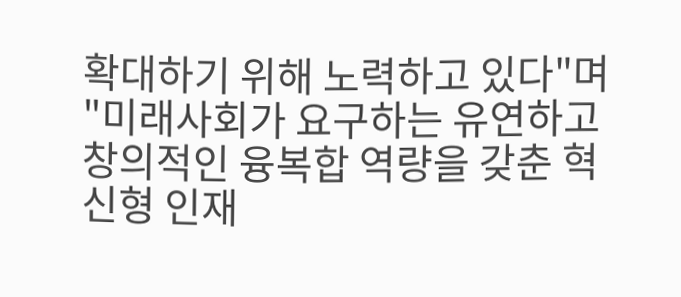확대하기 위해 노력하고 있다"며 "미래사회가 요구하는 유연하고 창의적인 융복합 역량을 갖춘 혁신형 인재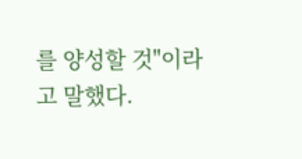를 양성할 것"이라고 말했다.